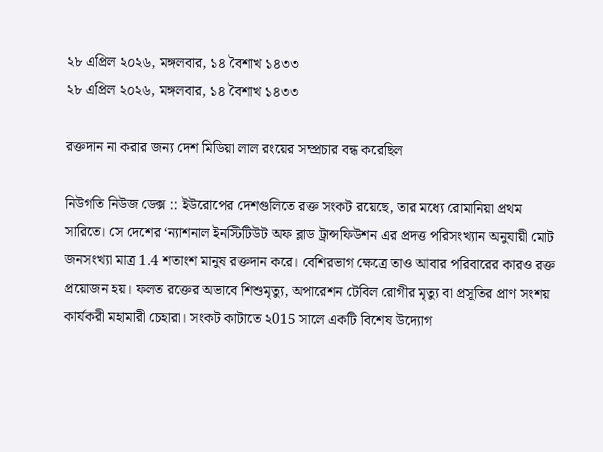২৮ এপ্রিল ২০২৬, মঙ্গলবার, ১৪ বৈশাখ ১৪৩৩
২৮ এপ্রিল ২০২৬, মঙ্গলবার, ১৪ বৈশাখ ১৪৩৩

রক্তদান না করার জন্য দেশ মিডিয়া লাল রংয়ের সম্প্রচার বন্ধ করেছিল

নিউগতি নিউজ ডেক্স :: ইউরোপের দেশগুলিতে রক্ত সংকট রয়েছে, তার মধ্যে রোমানিয়া প্রথম সারিতে। সে দেশের ‘ন্যাশনাল ইনস্টিটিউট অফ ব্লাড ট্রান্সফিউশন এর প্রদত্ত পরিসংখ্যান অনুযায়ী মোট জনসংখ্যা মাত্র 1.4 শতাংশ মানুষ রক্তদান করে। বেশিরভাগ ক্ষেত্রে তাও আবার পরিবারের কারও রক্ত প্রয়োজন হয়। ফলত রক্তের অভাবে শিশুমৃত্যু, অপারেশন টেবিল রোগীর মৃত্যু বা প্রসূতির প্রাণ সংশয় কার্যকরী মহামারী চেহারা। সংকট কাটাতে ২015 সালে একটি বিশেষ উদ্যোগ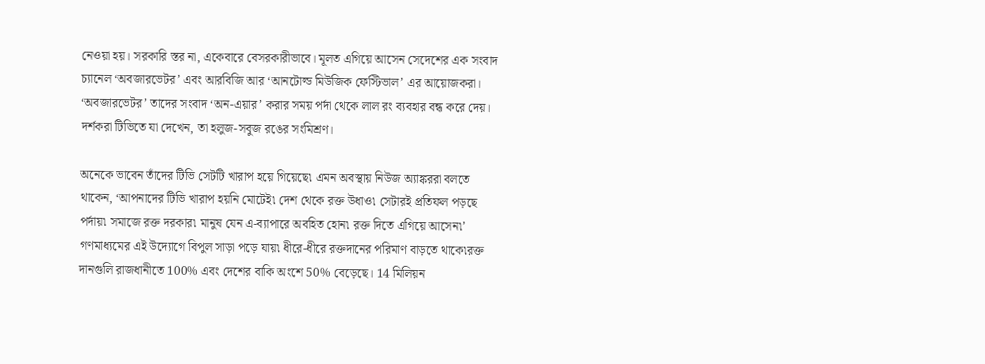নেওয়া হয়। সরকারি স্তর না, একেবারে বেসরকারীভাবে। মূলত এগিয়ে আসেন সেদেশের এক সংবাদ চ্যানেল ‘অবজারভেটর’ এবং আরবিজি আর ‘আনটোল্ড মিউজিক ফেস্টিভাল’ এর আয়োজকরা। ‘অবজারভেটর’ তাদের সংবাদ ‘অন-এয়ার’ করার সময় পর্দা থেকে লাল রং ব্যবহার বন্ধ করে দেয়। দর্শকরা টিভিতে যা দেখেন, তা হলুজ-সবুজ রঙের সংমিশ্রণ।

অনেকে ভাবেন তাঁদের টিভি সেটটি খারাপ হয়ে গিয়েছে৷ এমন অবস্থায় নিউজ অ্যাঙ্কররা বলতে থাকেন, ‘আপনাদের টিভি খারাপ হয়নি মোটেই৷ দেশ থেকে রক্ত উধাও৷ সেটারই প্রতিফল পড়ছে পর্দায়৷ সমাজে রক্ত দরকার৷ মানুষ যেন এ-ব্যাপারে অবহিত হোন৷ রক্ত দিতে এগিয়ে আসেন৷’ গণমাধ্যমের এই উদ্যোগে বিপুল সাড়া পড়ে যায়৷ ধীরে-ধীরে রক্তদানের পরিমাণ বাড়তে থাকে৷রক্ত দানগুলি রাজধানীতে 100% এবং দেশের বাকি অংশে 50% বেড়েছে। 14 মিলিয়ন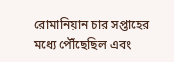রোমানিয়ান চার সপ্তাহের মধ্যে পৌঁছেছিল এবং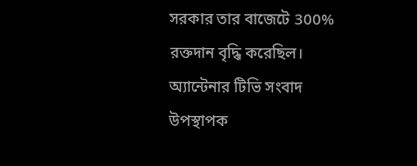সরকার তার বাজেটে 300% রক্তদান বৃদ্ধি করেছিল।
অ্যান্টেনার টিভি সংবাদ উপস্থাপক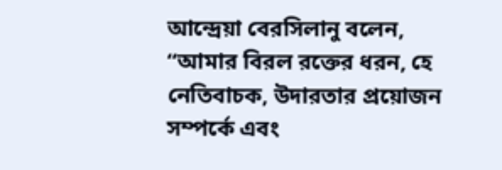আন্দ্রেয়া বেরসিলানু বলেন, “আমার বিরল রক্তের ধরন, হে নেতিবাচক, উদারতার প্রয়োজন সম্পর্কে এবং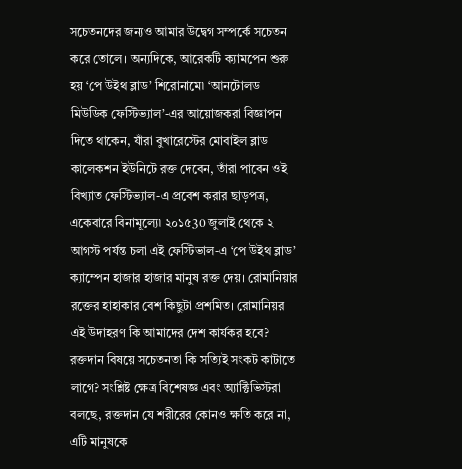সচেতনদের জন্যও আমার উদ্বেগ সম্পর্কে সচেতন করে তোলে। অন্যদিকে, আরেকটি ক্যামপেন শুরু হয় ‘পে উইথ ব্লাড’ শিরোনামে৷ ‘আনটোলড মিউডিক ফেস্টিভ্যাল’-এর আয়োজকরা বিজ্ঞাপন দিতে থাকেন, যাঁরা বুখারেস্টের মোবাইল ব্লাড কালেকশন ইউনিটে রক্ত দেবেন, তাঁরা পাবেন ওই বিখ্যাত ফেস্টিভ্যাল-এ প্রবেশ করার ছাড়পত্র, একেবারে বিনামূল্যে৷ ২০১৫30 জুলাই থেকে ২ আগস্ট পর্যন্ত চলা এই ফেস্টিভাল-এ ‘পে উইথ ব্লাড’ ক্যাম্পেন হাজার হাজার মানুষ রক্ত দেয়। রোমানিয়ার রক্তের হাহাকার বেশ কিছুটা প্রশমিত। রোমানিয়র এই উদাহরণ কি আমাদের দেশ কার্যকর হবে? রক্তদান বিষয়ে সচেতনতা কি সত্যিই সংকট কাটাতে লাগে? সংশ্লিষ্ট ক্ষেত্র বিশেষজ্ঞ এবং অ্যাক্টিভিস্টরা বলছে, রক্তদান যে শরীরের কোনও ক্ষতি করে না, এটি মানুষকে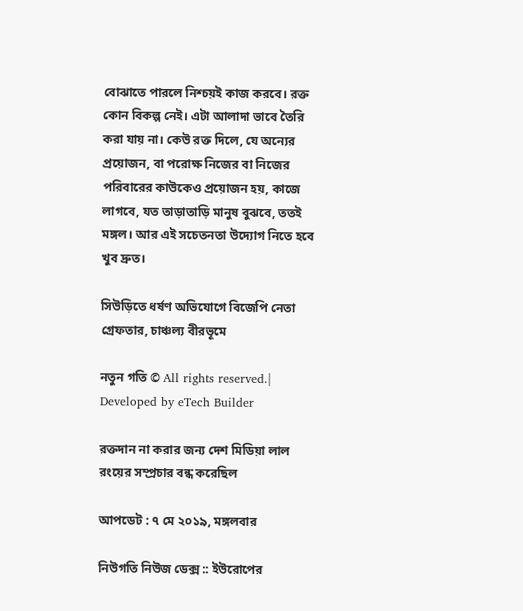বোঝাতে পারলে নিশ্চয়ই কাজ করবে। রক্ত কোন বিকল্প নেই। এটা আলাদা ভাবে তৈরি করা যায় না। কেউ রক্ত দিলে, যে অন্যের প্রয়োজন, বা পরোক্ষ নিজের বা নিজের পরিবারের কাউকেও প্রয়োজন হয়, কাজে লাগবে, যত তাড়াতাড়ি মানুষ বুঝবে, ততই মঙ্গল। আর এই সচেতনতা উদ্যোগ নিতে হবে খুব দ্রুত।

সিউড়িতে ধর্ষণ অভিযোগে বিজেপি নেতা গ্রেফতার, চাঞ্চল্য বীরভূমে

নতুন গতি © All rights reserved.| Developed by eTech Builder

রক্তদান না করার জন্য দেশ মিডিয়া লাল রংয়ের সম্প্রচার বন্ধ করেছিল

আপডেট : ৭ মে ২০১৯, মঙ্গলবার

নিউগতি নিউজ ডেক্স :: ইউরোপের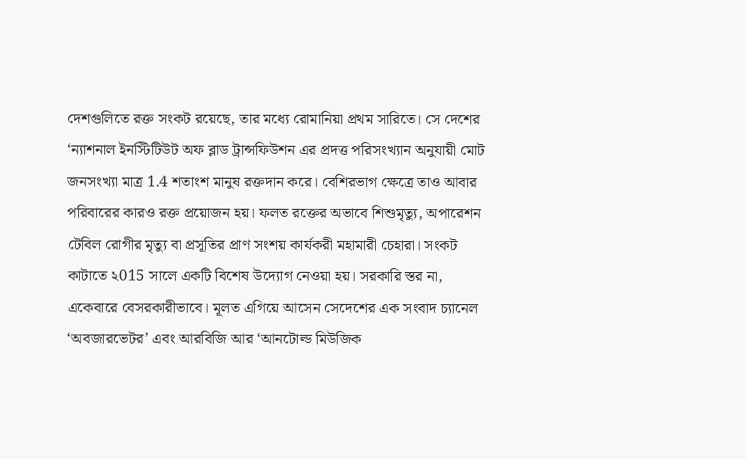দেশগুলিতে রক্ত সংকট রয়েছে, তার মধ্যে রোমানিয়া প্রথম সারিতে। সে দেশের ‘ন্যাশনাল ইনস্টিটিউট অফ ব্লাড ট্রান্সফিউশন এর প্রদত্ত পরিসংখ্যান অনুযায়ী মোট জনসংখ্যা মাত্র 1.4 শতাংশ মানুষ রক্তদান করে। বেশিরভাগ ক্ষেত্রে তাও আবার পরিবারের কারও রক্ত প্রয়োজন হয়। ফলত রক্তের অভাবে শিশুমৃত্যু, অপারেশন টেবিল রোগীর মৃত্যু বা প্রসূতির প্রাণ সংশয় কার্যকরী মহামারী চেহারা। সংকট কাটাতে ২015 সালে একটি বিশেষ উদ্যোগ নেওয়া হয়। সরকারি স্তর না, একেবারে বেসরকারীভাবে। মূলত এগিয়ে আসেন সেদেশের এক সংবাদ চ্যানেল ‘অবজারভেটর’ এবং আরবিজি আর ‘আনটোল্ড মিউজিক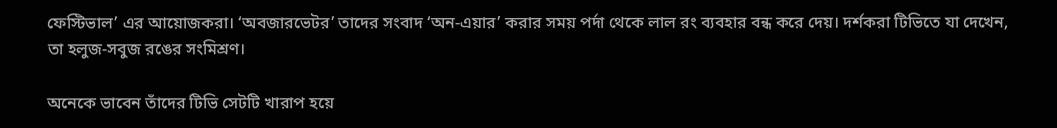ফেস্টিভাল’ এর আয়োজকরা। ‘অবজারভেটর’ তাদের সংবাদ ‘অন-এয়ার’ করার সময় পর্দা থেকে লাল রং ব্যবহার বন্ধ করে দেয়। দর্শকরা টিভিতে যা দেখেন, তা হলুজ-সবুজ রঙের সংমিশ্রণ।

অনেকে ভাবেন তাঁদের টিভি সেটটি খারাপ হয়ে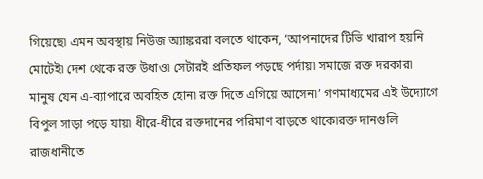গিয়েছে৷ এমন অবস্থায় নিউজ অ্যাঙ্কররা বলতে থাকেন, ‘আপনাদের টিভি খারাপ হয়নি মোটেই৷ দেশ থেকে রক্ত উধাও৷ সেটারই প্রতিফল পড়ছে পর্দায়৷ সমাজে রক্ত দরকার৷ মানুষ যেন এ-ব্যাপারে অবহিত হোন৷ রক্ত দিতে এগিয়ে আসেন৷’ গণমাধ্যমের এই উদ্যোগে বিপুল সাড়া পড়ে যায়৷ ধীরে-ধীরে রক্তদানের পরিমাণ বাড়তে থাকে৷রক্ত দানগুলি রাজধানীতে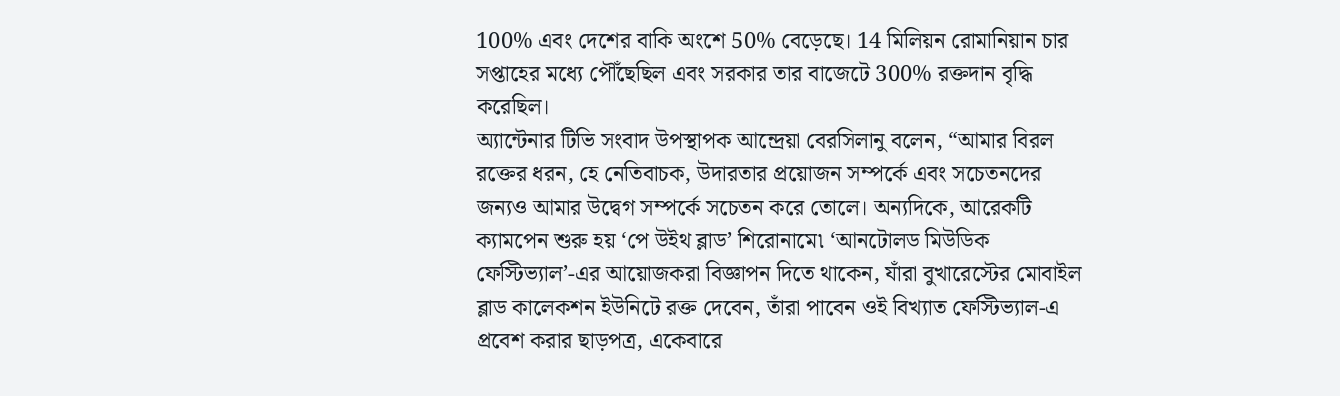100% এবং দেশের বাকি অংশে 50% বেড়েছে। 14 মিলিয়ন রোমানিয়ান চার সপ্তাহের মধ্যে পৌঁছেছিল এবং সরকার তার বাজেটে 300% রক্তদান বৃদ্ধি করেছিল।
অ্যান্টেনার টিভি সংবাদ উপস্থাপক আন্দ্রেয়া বেরসিলানু বলেন, “আমার বিরল রক্তের ধরন, হে নেতিবাচক, উদারতার প্রয়োজন সম্পর্কে এবং সচেতনদের জন্যও আমার উদ্বেগ সম্পর্কে সচেতন করে তোলে। অন্যদিকে, আরেকটি ক্যামপেন শুরু হয় ‘পে উইথ ব্লাড’ শিরোনামে৷ ‘আনটোলড মিউডিক ফেস্টিভ্যাল’-এর আয়োজকরা বিজ্ঞাপন দিতে থাকেন, যাঁরা বুখারেস্টের মোবাইল ব্লাড কালেকশন ইউনিটে রক্ত দেবেন, তাঁরা পাবেন ওই বিখ্যাত ফেস্টিভ্যাল-এ প্রবেশ করার ছাড়পত্র, একেবারে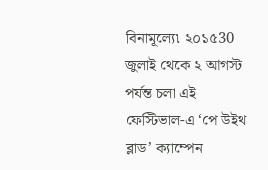বিনামূল্যে৷ ২০১৫30 জুলাই থেকে ২ আগস্ট পর্যন্ত চলা এই ফেস্টিভাল-এ ‘পে উইথ ব্লাড’ ক্যাম্পেন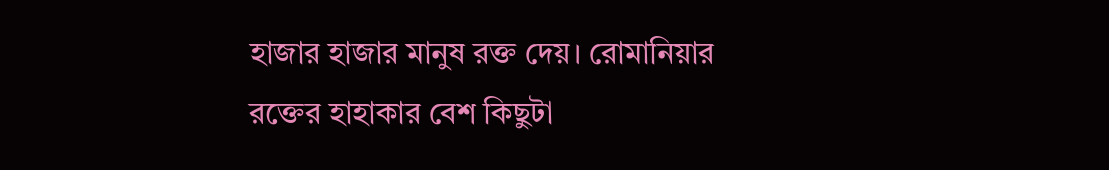হাজার হাজার মানুষ রক্ত দেয়। রোমানিয়ার রক্তের হাহাকার বেশ কিছুটা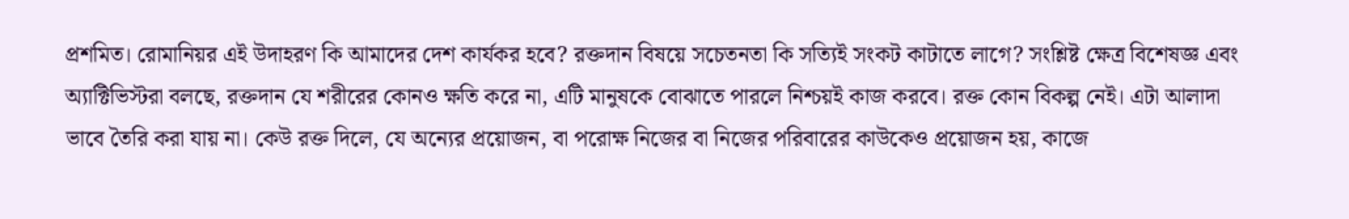প্রশমিত। রোমানিয়র এই উদাহরণ কি আমাদের দেশ কার্যকর হবে? রক্তদান বিষয়ে সচেতনতা কি সত্যিই সংকট কাটাতে লাগে? সংশ্লিষ্ট ক্ষেত্র বিশেষজ্ঞ এবং অ্যাক্টিভিস্টরা বলছে, রক্তদান যে শরীরের কোনও ক্ষতি করে না, এটি মানুষকে বোঝাতে পারলে নিশ্চয়ই কাজ করবে। রক্ত কোন বিকল্প নেই। এটা আলাদা ভাবে তৈরি করা যায় না। কেউ রক্ত দিলে, যে অন্যের প্রয়োজন, বা পরোক্ষ নিজের বা নিজের পরিবারের কাউকেও প্রয়োজন হয়, কাজে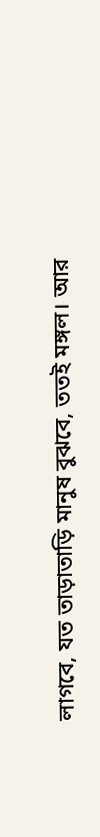লাগবে, যত তাড়াতাড়ি মানুষ বুঝবে, ততই মঙ্গল। আর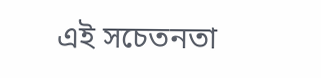এই সচেতনতা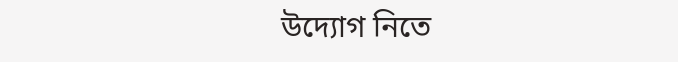উদ্যোগ নিতে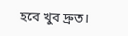হবে খুব দ্রুত।